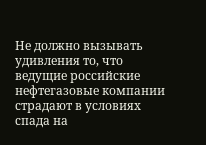Не должно вызывать удивления то, что ведущие российские нефтегазовые компании страдают в условиях спада на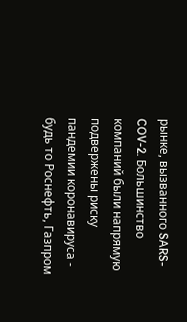рынке, вызванного SARS-COV-2. Большинство компаний были напрямую подвержены риску пандемии коронавируса - будь то Роснефть, Газпром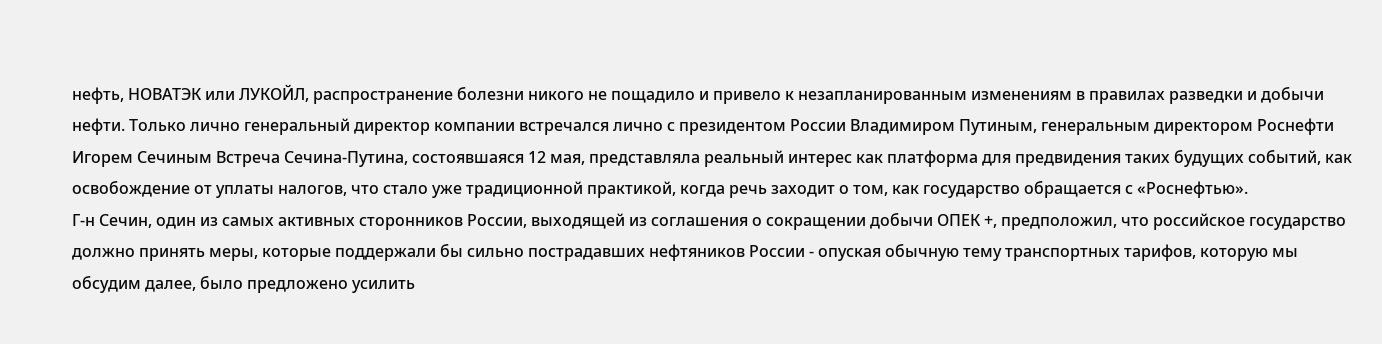нефть, НОВАТЭК или ЛУКОЙЛ, распространение болезни никого не пощадило и привело к незапланированным изменениям в правилах разведки и добычи нефти. Только лично генеральный директор компании встречался лично с президентом России Владимиром Путиным, генеральным директором Роснефти Игорем Сечиным Встреча Сечина-Путина, состоявшаяся 12 мая, представляла реальный интерес как платформа для предвидения таких будущих событий, как освобождение от уплаты налогов, что стало уже традиционной практикой, когда речь заходит о том, как государство обращается с «Роснефтью».
Г-н Сечин, один из самых активных сторонников России, выходящей из соглашения о сокращении добычи ОПЕК +, предположил, что российское государство должно принять меры, которые поддержали бы сильно пострадавших нефтяников России - опуская обычную тему транспортных тарифов, которую мы обсудим далее, было предложено усилить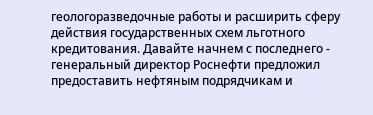геологоразведочные работы и расширить сферу действия государственных схем льготного кредитования. Давайте начнем с последнего - генеральный директор Роснефти предложил предоставить нефтяным подрядчикам и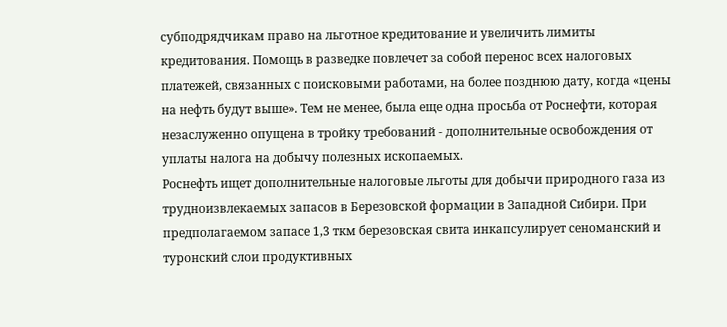субподрядчикам право на льготное кредитование и увеличить лимиты кредитования. Помощь в разведке повлечет за собой перенос всех налоговых платежей, связанных с поисковыми работами, на более позднюю дату, когда «цены на нефть будут выше». Тем не менее, была еще одна просьба от Роснефти, которая незаслуженно опущена в тройку требований - дополнительные освобождения от уплаты налога на добычу полезных ископаемых.
Роснефть ищет дополнительные налоговые льготы для добычи природного газа из трудноизвлекаемых запасов в Березовской формации в Западной Сибири. При предполагаемом запасе 1,3 ткм березовская свита инкапсулирует сеноманский и туронский слои продуктивных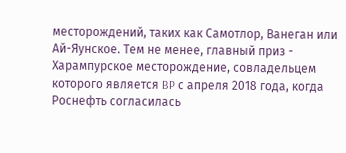месторождений, таких как Самотлор, Ванеган или Ай-Яунское. Тем не менее, главный приз - Харампурское месторождение, совладельцем которого является BP с апреля 2018 года, когда Роснефть согласилась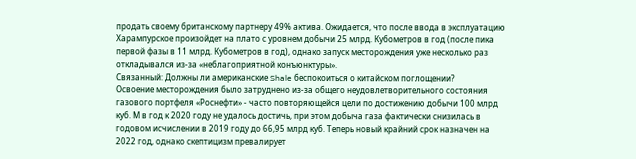продать своему британскому партнеру 49% актива. Ожидается, что после ввода в эксплуатацию Харампурское произойдет на плато с уровнем добычи 25 млрд. Кубометров в год (после пика первой фазы в 11 млрд. Кубометров в год), однако запуск месторождения уже несколько раз откладывался из-за «неблагоприятной конъюнктуры».
Связанный: Должны ли американские Shale беспокоиться о китайском поглощении?
Освоение месторождения было затруднено из-за общего неудовлетворительного состояния газового портфеля «Роснефти» - часто повторяющейся цели по достижению добычи 100 млрд куб. М в год к 2020 году не удалось достичь, при этом добыча газа фактически снизилась в годовом исчислении в 2019 году до 66,95 млрд куб. Теперь новый крайний срок назначен на 2022 год, однако скептицизм превалирует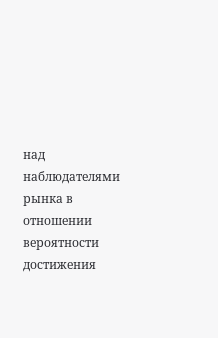над наблюдателями рынка в отношении вероятности достижения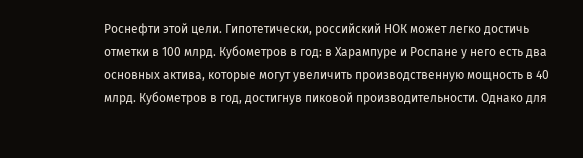Роснефти этой цели. Гипотетически, российский НОК может легко достичь отметки в 100 млрд. Кубометров в год: в Харампуре и Роспане у него есть два основных актива, которые могут увеличить производственную мощность в 40 млрд. Кубометров в год, достигнув пиковой производительности. Однако для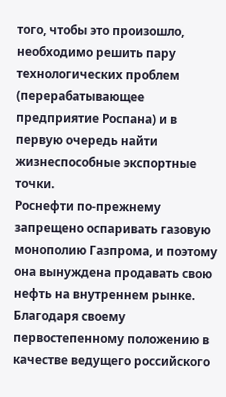того, чтобы это произошло, необходимо решить пару технологических проблем (перерабатывающее предприятие Роспана) и в первую очередь найти жизнеспособные экспортные точки.
Роснефти по-прежнему запрещено оспаривать газовую монополию Газпрома, и поэтому она вынуждена продавать свою нефть на внутреннем рынке. Благодаря своему первостепенному положению в качестве ведущего российского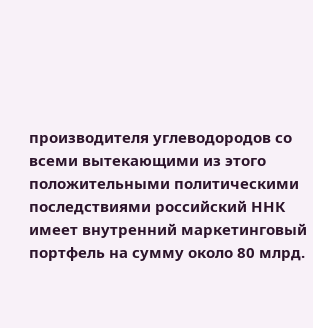производителя углеводородов со всеми вытекающими из этого положительными политическими последствиями российский ННК имеет внутренний маркетинговый портфель на сумму около 80 млрд.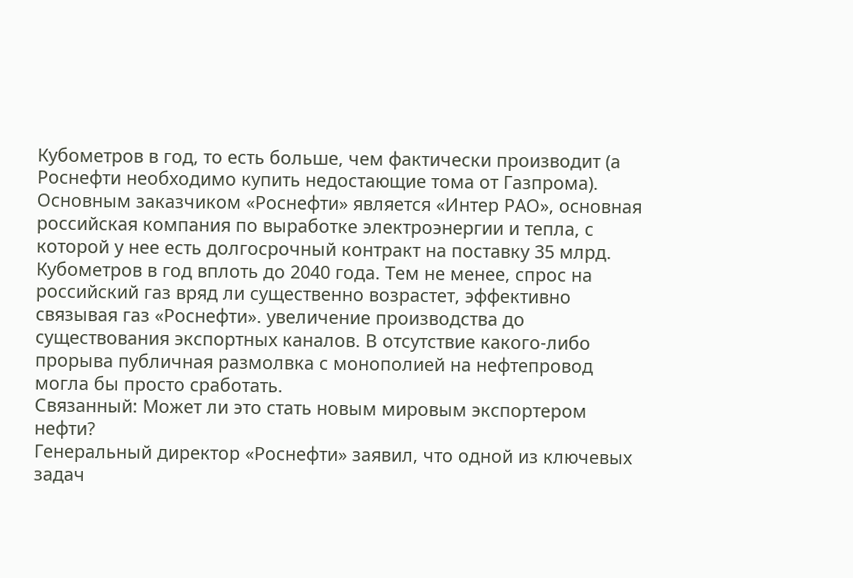Кубометров в год, то есть больше, чем фактически производит (а Роснефти необходимо купить недостающие тома от Газпрома). Основным заказчиком «Роснефти» является «Интер РАО», основная российская компания по выработке электроэнергии и тепла, с которой у нее есть долгосрочный контракт на поставку 35 млрд. Кубометров в год вплоть до 2040 года. Тем не менее, спрос на российский газ вряд ли существенно возрастет, эффективно связывая газ «Роснефти». увеличение производства до существования экспортных каналов. В отсутствие какого-либо прорыва публичная размолвка с монополией на нефтепровод могла бы просто сработать.
Связанный: Может ли это стать новым мировым экспортером нефти?
Генеральный директор «Роснефти» заявил, что одной из ключевых задач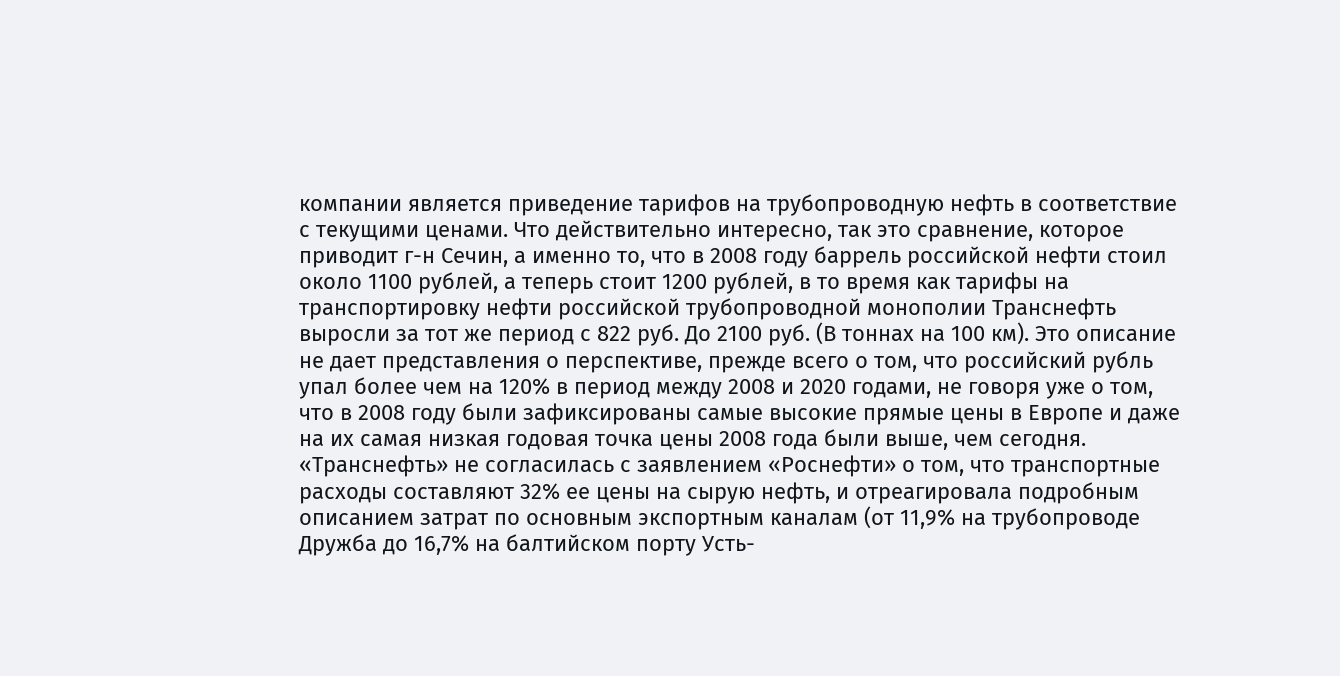компании является приведение тарифов на трубопроводную нефть в соответствие с текущими ценами. Что действительно интересно, так это сравнение, которое приводит г-н Сечин, а именно то, что в 2008 году баррель российской нефти стоил около 1100 рублей, а теперь стоит 1200 рублей, в то время как тарифы на транспортировку нефти российской трубопроводной монополии Транснефть выросли за тот же период с 822 руб. До 2100 руб. (В тоннах на 100 км). Это описание не дает представления о перспективе, прежде всего о том, что российский рубль упал более чем на 120% в период между 2008 и 2020 годами, не говоря уже о том, что в 2008 году были зафиксированы самые высокие прямые цены в Европе и даже на их самая низкая годовая точка цены 2008 года были выше, чем сегодня.
«Транснефть» не согласилась с заявлением «Роснефти» о том, что транспортные расходы составляют 32% ее цены на сырую нефть, и отреагировала подробным описанием затрат по основным экспортным каналам (от 11,9% на трубопроводе Дружба до 16,7% на балтийском порту Усть-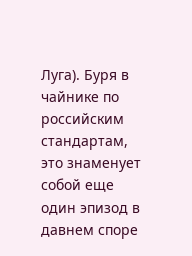Луга). Буря в чайнике по российским стандартам, это знаменует собой еще один эпизод в давнем споре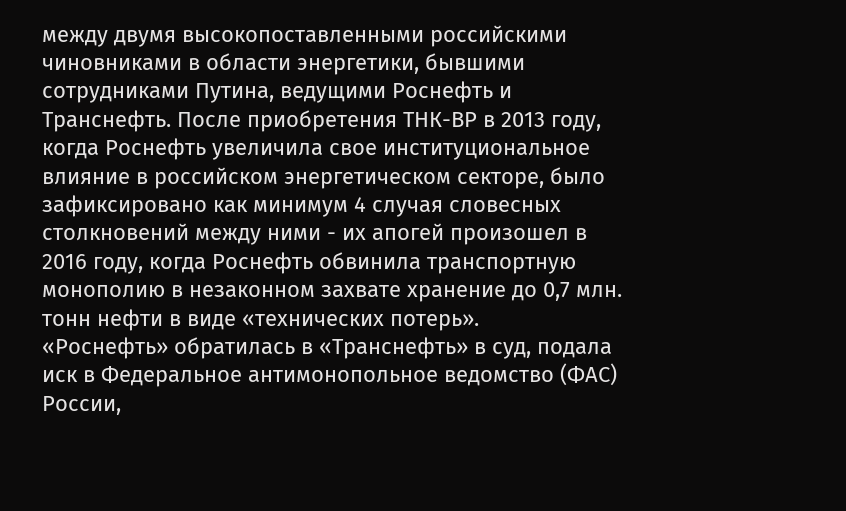между двумя высокопоставленными российскими чиновниками в области энергетики, бывшими сотрудниками Путина, ведущими Роснефть и Транснефть. После приобретения ТНК-ВР в 2013 году, когда Роснефть увеличила свое институциональное влияние в российском энергетическом секторе, было зафиксировано как минимум 4 случая словесных столкновений между ними - их апогей произошел в 2016 году, когда Роснефть обвинила транспортную монополию в незаконном захвате хранение до 0,7 млн. тонн нефти в виде «технических потерь».
«Роснефть» обратилась в «Транснефть» в суд, подала иск в Федеральное антимонопольное ведомство (ФАС) России,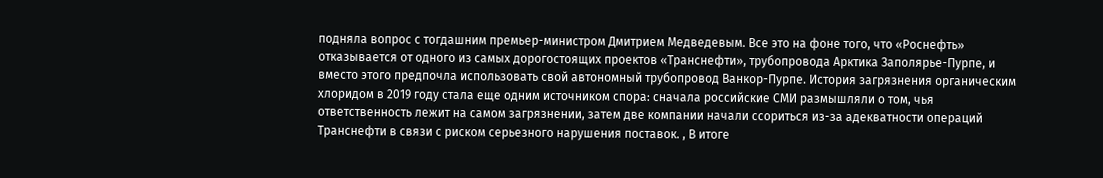подняла вопрос с тогдашним премьер-министром Дмитрием Медведевым. Все это на фоне того, что «Роснефть» отказывается от одного из самых дорогостоящих проектов «Транснефти», трубопровода Арктика Заполярье-Пурпе, и вместо этого предпочла использовать свой автономный трубопровод Ванкор-Пурпе. История загрязнения органическим хлоридом в 2019 году стала еще одним источником спора: сначала российские СМИ размышляли о том, чья ответственность лежит на самом загрязнении, затем две компании начали ссориться из-за адекватности операций Транснефти в связи с риском серьезного нарушения поставок. , В итоге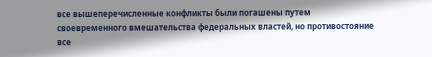все вышеперечисленные конфликты были погашены путем своевременного вмешательства федеральных властей, но противостояние все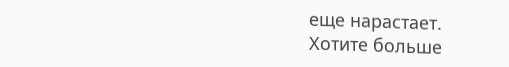еще нарастает.
Хотите больше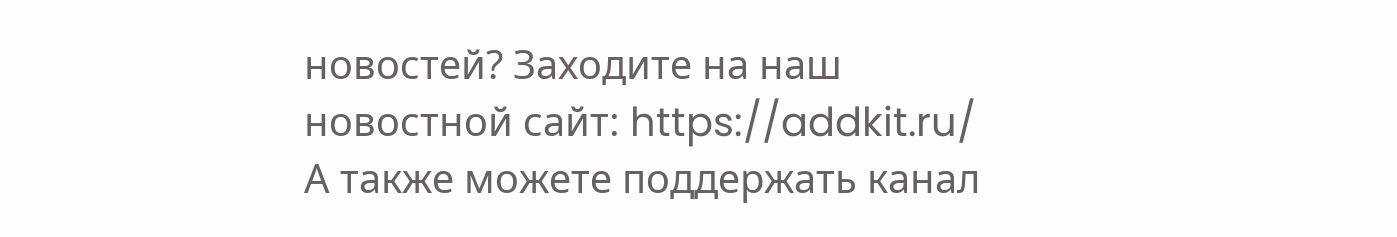новостей? Заходите на наш новостной сайт: https://addkit.ru/
А также можете поддержать канал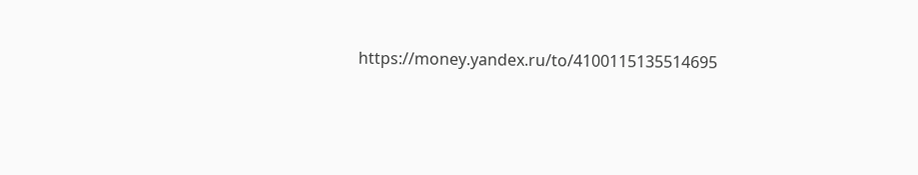https://money.yandex.ru/to/4100115135514695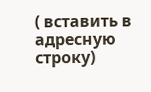( вставить в адресную строку)